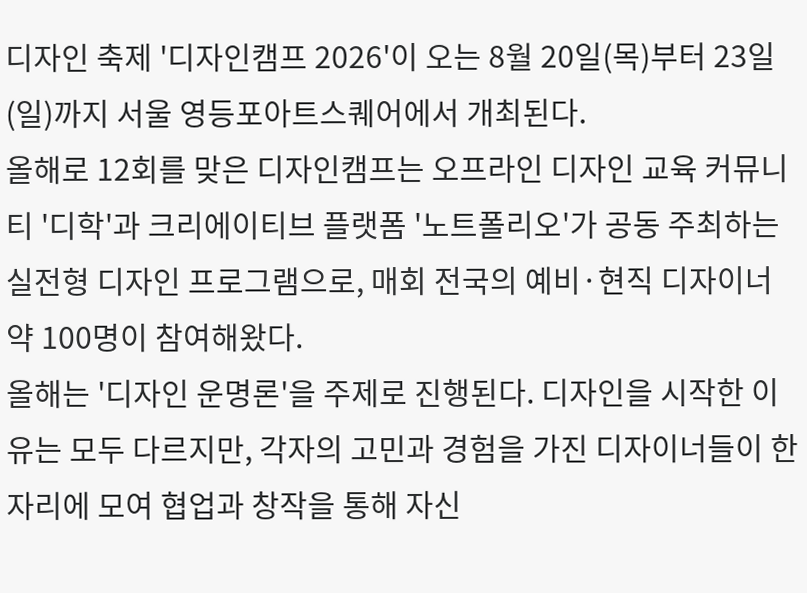디자인 축제 '디자인캠프 2026'이 오는 8월 20일(목)부터 23일(일)까지 서울 영등포아트스퀘어에서 개최된다.
올해로 12회를 맞은 디자인캠프는 오프라인 디자인 교육 커뮤니티 '디학'과 크리에이티브 플랫폼 '노트폴리오'가 공동 주최하는 실전형 디자인 프로그램으로, 매회 전국의 예비·현직 디자이너 약 100명이 참여해왔다.
올해는 '디자인 운명론'을 주제로 진행된다. 디자인을 시작한 이유는 모두 다르지만, 각자의 고민과 경험을 가진 디자이너들이 한자리에 모여 협업과 창작을 통해 자신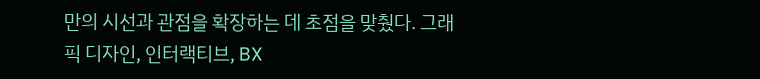만의 시선과 관점을 확장하는 데 초점을 맞췄다. 그래픽 디자인, 인터랙티브, BX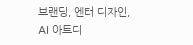브랜딩, 엔터 디자인, AI 아트디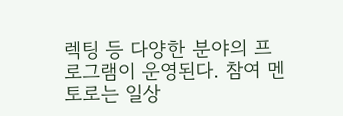렉팅 등 다양한 분야의 프로그램이 운영된다. 참여 멘토로는 일상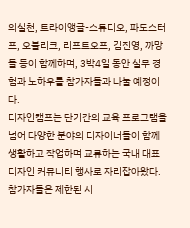의실천, 트라이앵글-스튜디오, 파도스터프, 오블리크, 리프트오프, 김진영, 까망돌 등이 함께하며, 3박4일 동안 실무 경험과 노하우를 참가자들과 나눌 예정이다.
디자인캠프는 단기간의 교육 프로그램을 넘어 다양한 분야의 디자이너들이 함께 생활하고 작업하며 교류하는 국내 대표 디자인 커뮤니티 행사로 자리잡아왔다. 참가자들은 제한된 시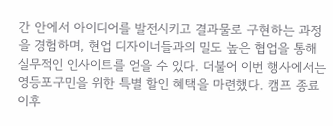간 안에서 아이디어를 발전시키고 결과물로 구현하는 과정을 경험하며, 현업 디자이너들과의 밀도 높은 협업을 통해 실무적인 인사이트를 얻을 수 있다. 더불어 이번 행사에서는 영등포구민을 위한 특별 할인 혜택을 마련했다. 캠프 종료 이후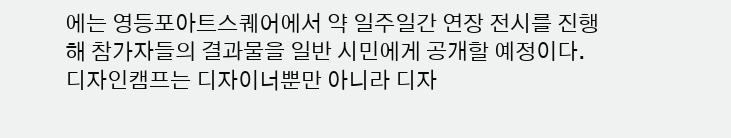에는 영등포아트스퀘어에서 약 일주일간 연장 전시를 진행해 참가자들의 결과물을 일반 시민에게 공개할 예정이다.
디자인캠프는 디자이너뿐만 아니라 디자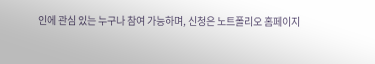인에 관심 있는 누구나 참여 가능하며, 신청은 노트폴리오 홈페이지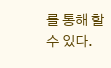를 통해 할 수 있다.